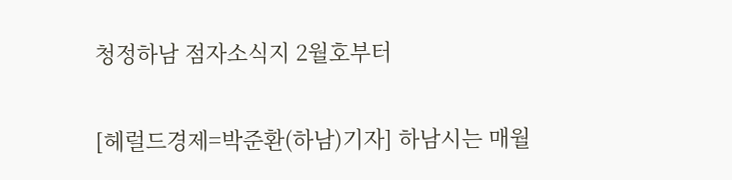청정하남 점자소식지 2월호부터

[헤럴드경제=박준환(하남)기자] 하남시는 매월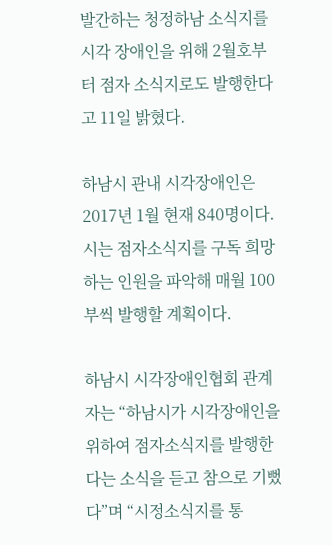발간하는 청정하남 소식지를 시각 장애인을 위해 2월호부터 점자 소식지로도 발행한다고 11일 밝혔다.

하남시 관내 시각장애인은 2017년 1월 현재 840명이다. 시는 점자소식지를 구독 희망하는 인원을 파악해 매월 100부씩 발행할 계획이다.

하남시 시각장애인협회 관계자는 “하남시가 시각장애인을 위하여 점자소식지를 발행한다는 소식을 듣고 참으로 기뻤다”며 “시정소식지를 통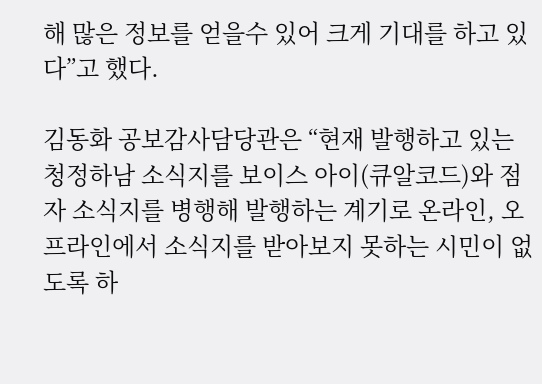해 많은 정보를 얻을수 있어 크게 기대를 하고 있다”고 했다.

김동화 공보감사담당관은 “현재 발행하고 있는 청정하남 소식지를 보이스 아이(큐알코드)와 점자 소식지를 병행해 발행하는 계기로 온라인, 오프라인에서 소식지를 받아보지 못하는 시민이 없도록 하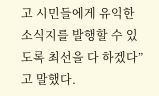고 시민들에게 유익한 소식지를 발행할 수 있도록 최선을 다 하겠다”고 말했다.